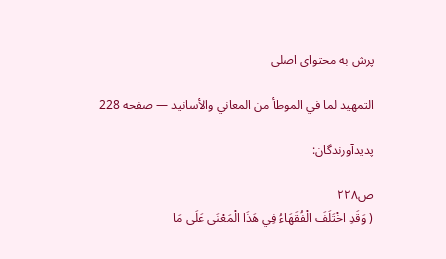پرش به محتوای اصلی

التمهيد لما في الموطأ من المعاني والأسانيد — صفحه 228

پدیدآورندگان:

ص۲۲۸
( وَقَدِ اخْتَلَفَ الْفُقَهَاءُ فِي هَذَا الْمَعْنَى عَلَى مَا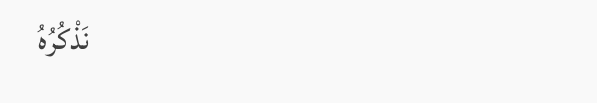نَذْكُرُهُ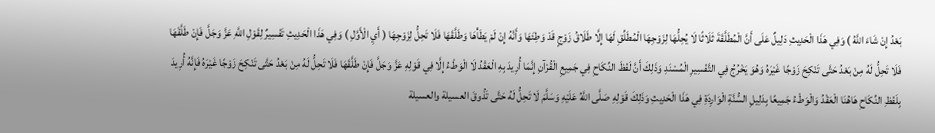بَعْدُ إِنْ شَاءَ اللَّهُ ) وَفِي هَذَا الْحَدِيثِ دَلِيلٌ عَلَى أَنَّ الْمُطَلَّقَةَ ثَلَاثًا لَا يُحِلُّهَا لِزَوْجِهَا الْمُطَلِّقِ لَهَا إِلَّا طَلَاقُ زَوْجٍ قَدْ وَطِئَهَا وَأَنَّهُ إِنْ لَمْ يَطَأْهَا وَطَلَّقَهَا فَلَا تَحِلُّ لِزَوْجِهَا ( أَيِ الْأَوَّلِ ) وَفِي هَذَا الْحَدِيثِ تَفْسِيرٌ لِقَوْلِ اللَّهِ عَزَّ وَجَلَّ فَإِنْ طَلَّقَهَا فَلَا تَحِلُّ لَهُ مِنْ بَعْدُ حَتَّى تَنْكِحَ زَوْجًا غَيْرَهُ وَهُوَ يَخْرُجُ فِي التَّفْسِيرِ الْمُسْنَدِ وَذَلِكَ أَنَّ لَفْظَ النِّكَاحِ فِي جَمِيعِ الْقُرْآنِ إِنَّمَا أُرِيدَ بِهِ الْعَقْدُ لَا الْوَطْءُ إِلَّا فِي قَوْلِهِ عَزَّ وَجَلَّ فَإِنْ طَلَّقَهَا فَلَا تَحِلُّ لَهُ مِنْ بَعْدُ حَتَّى تَنْكِحَ زَوْجًا غَيْرَهُ فَإِنَّهُ أُرِيدَ بِلَفْظِ النِّكَاحِ هَاهُنَا الْعَقْدُ وَالْوَطْءُ جَمِيعًا بِدَلِيلِ السُّنَّةِ الْوَارِدَةِ فِي هَذَا الْحَدِيثِ وَذَلِكَ قَوْلِهِ صَلَّى اللَّهُ عَلَيْهِ وَسَلَّمَ لَا تَحِلُّ لَهُ حَتَّى تَذُوقَ العسيلة والعسيلة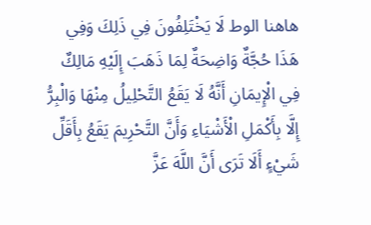هاهنا الوط لَا يَخْتَلِفُونَ فِي ذَلِكَ وَفِي هَذَا حُجَّةٌ وَاضِحَةٌ لِمَا ذَهَبَ إِلَيْهِ مَالِكٌ فِي الْإِيمَانِ أَنَّهُ لَا يَقَعُ التَّحْلِيلُ مِنْهَا وَالْبِرُّ إِلَّا بِأَكْمَلِ الْأَشْيَاءِ وَأَنَّ التَّحْرِيمَ يَقَعُ بِأَقَلِّ شَيْءٍ أَلَا تَرَى أَنَّ اللَّهَ عَزَّ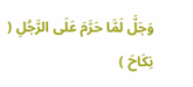وَجَلَّ لَمَّا حَرَّمَ عَلَى الرَّجُلِ ( نِكَاحَ )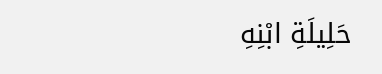حَلِيلَةِ ابْنِهِ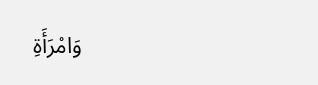وَامْرَأَةِ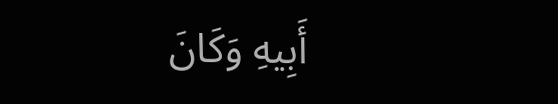أَبِيهِ وَكَانَ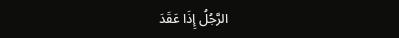الرَّجُلُ إِذَا عَقَدَ